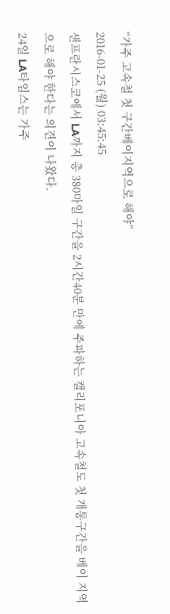“가주 고속철 첫 구간베이지역으로 해야”
2016-01-25 (월) 03:45:45
샌프란시스코에서 LA까지 총 380마일 구간을 2시간40분 만에 주파하는 캘리포니아 고속철도 첫 개통구간을 베이 지역으로 해야 한다는 의견이 나왔다.
24일 LA타임스는 가주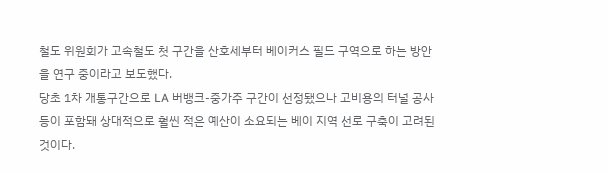철도 위원회가 고속철도 첫 구간을 산호세부터 베이커스 필드 구역으로 하는 방안을 연구 중이라고 보도했다.
당초 1차 개통구간으로 LA 버뱅크-중가주 구간이 선정됐으나 고비용의 터널 공사 등이 포함돼 상대적으로 훨씬 적은 예산이 소요되는 베이 지역 선로 구축이 고려된 것이다.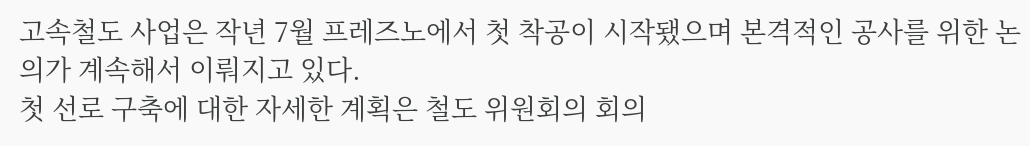고속철도 사업은 작년 7월 프레즈노에서 첫 착공이 시작됐으며 본격적인 공사를 위한 논의가 계속해서 이뤄지고 있다.
첫 선로 구축에 대한 자세한 계획은 철도 위원회의 회의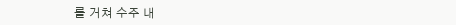를 거쳐 수주 내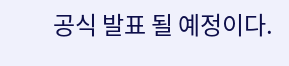공식 발표 될 예정이다.